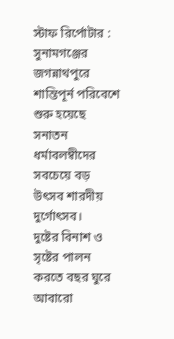স্টাফ রির্পোটার :
সুনামগঞ্জের জগন্নাথপুরে শান্তিপূর্ন পরিবেশে শুরু হয়েছে সনাতন ধর্মাবলম্বীদের সবচেয়ে বড় উৎসব শারদীয় দুর্গোৎসব।
দুষ্টের বিনাশ ও সৃষ্টের পালন করতে বছর ঘুরে আবারো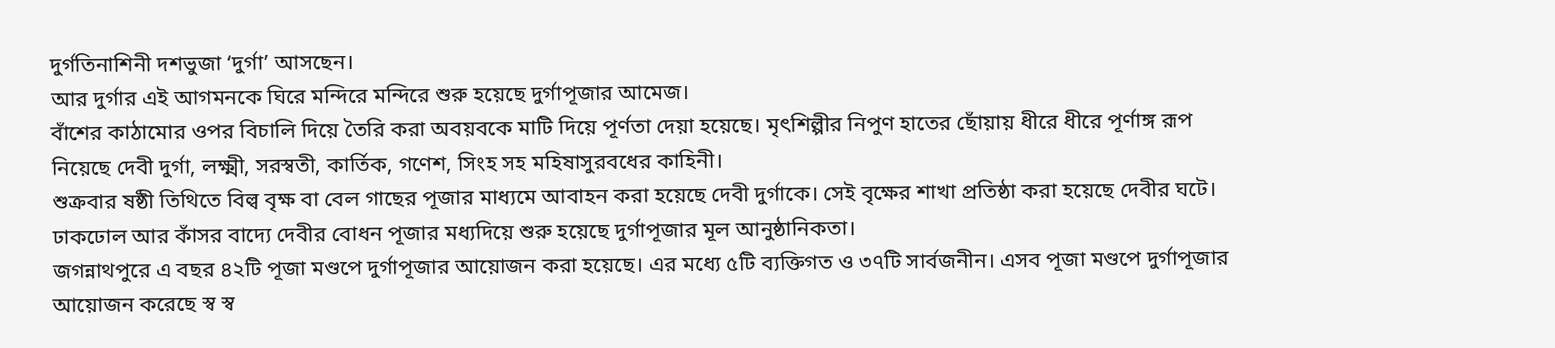দুর্গতিনাশিনী দশভুজা ‘দুর্গা’ আসছেন।
আর দুর্গার এই আগমনকে ঘিরে মন্দিরে মন্দিরে শুরু হয়েছে দুর্গাপূজার আমেজ।
বাঁশের কাঠামোর ওপর বিচালি দিয়ে তৈরি করা অবয়বকে মাটি দিয়ে পূর্ণতা দেয়া হয়েছে। মৃৎশিল্পীর নিপুণ হাতের ছোঁয়ায় ধীরে ধীরে পূর্ণাঙ্গ রূপ নিয়েছে দেবী দুর্গা, লক্ষ্মী, সরস্বতী, কার্তিক, গণেশ, সিংহ সহ মহিষাসুরবধের কাহিনী।
শুক্রবার ষষ্ঠী তিথিতে বিল্ব বৃক্ষ বা বেল গাছের পূজার মাধ্যমে আবাহন করা হয়েছে দেবী দুর্গাকে। সেই বৃক্ষের শাখা প্রতিষ্ঠা করা হয়েছে দেবীর ঘটে।
ঢাকঢোল আর কাঁসর বাদ্যে দেবীর বোধন পূজার মধ্যদিয়ে শুরু হয়েছে দুর্গাপূজার মূল আনুষ্ঠানিকতা।
জগন্নাথপুরে এ বছর ৪২টি পূজা মণ্ডপে দুর্গাপূজার আয়োজন করা হয়েছে। এর মধ্যে ৫টি ব্যক্তিগত ও ৩৭টি সার্বজনীন। এসব পূজা মণ্ডপে দুর্গাপূজার আয়োজন করেছে স্ব স্ব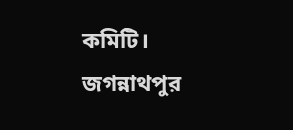কমিটি।
জগন্নাথপুর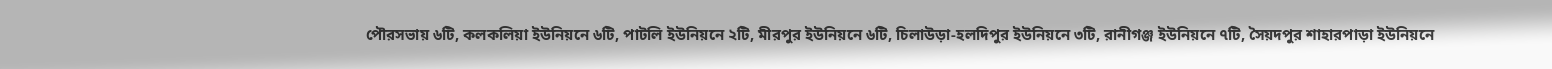পৌরসভায় ৬টি, কলকলিয়া ইউনিয়নে ৬টি, পাটলি ইউনিয়নে ২টি, মীরপুর ইউনিয়নে ৬টি, চিলাউড়া-হলদিপুর ইউনিয়নে ৩টি, রানীগঞ্জ ইউনিয়নে ৭টি, সৈয়দপুর শাহারপাড়া ইউনিয়নে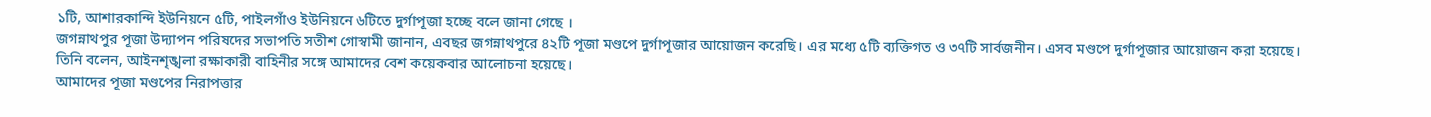১টি, আশারকান্দি ইউনিয়নে ৫টি, পাইলগাঁও ইউনিয়নে ৬টিতে দুর্গাপূজা হচ্ছে বলে জানা গেছে ।
জগন্নাথপুর পূজা উদ্যাপন পরিষদের সভাপতি সতীশ গোস্বামী জানান, এবছর জগন্নাথপুরে ৪২টি পূজা মণ্ডপে দুর্গাপূজার আয়োজন করেছি। এর মধ্যে ৫টি ব্যক্তিগত ও ৩৭টি সার্বজনীন। এসব মণ্ডপে দুর্গাপূজার আয়োজন করা হয়েছে।
তিনি বলেন, আইনশৃঙ্খলা রক্ষাকারী বাহিনীর সঙ্গে আমাদের বেশ কয়েকবার আলোচনা হয়েছে।
আমাদের পূজা মণ্ডপের নিরাপত্তার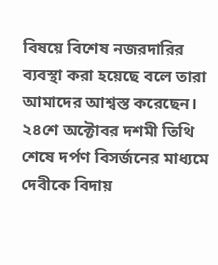বিষয়ে বিশেষ নজরদারির ব্যবস্থা করা হয়েছে বলে তারা আমাদের আশ্বস্ত করেছেন।
২৪শে অক্টোবর দশমী তিথি শেষে দর্পণ বিসর্জনের মাধ্যমে দেবীকে বিদায়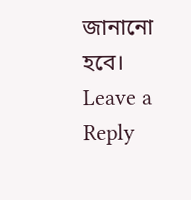জানানো হবে।
Leave a Reply